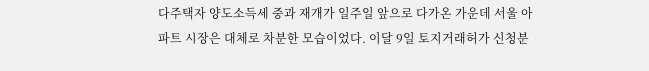다주택자 양도소득세 중과 재개가 일주일 앞으로 다가온 가운데 서울 아파트 시장은 대체로 차분한 모습이었다. 이달 9일 토지거래허가 신청분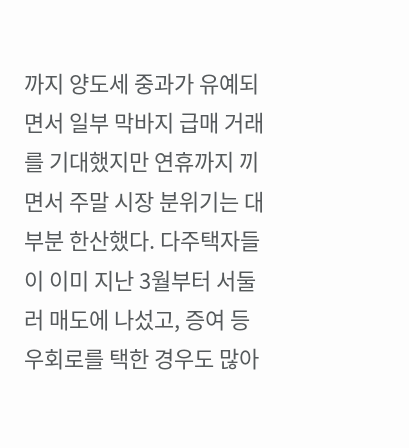까지 양도세 중과가 유예되면서 일부 막바지 급매 거래를 기대했지만 연휴까지 끼면서 주말 시장 분위기는 대부분 한산했다. 다주택자들이 이미 지난 3월부터 서둘러 매도에 나섰고, 증여 등 우회로를 택한 경우도 많아